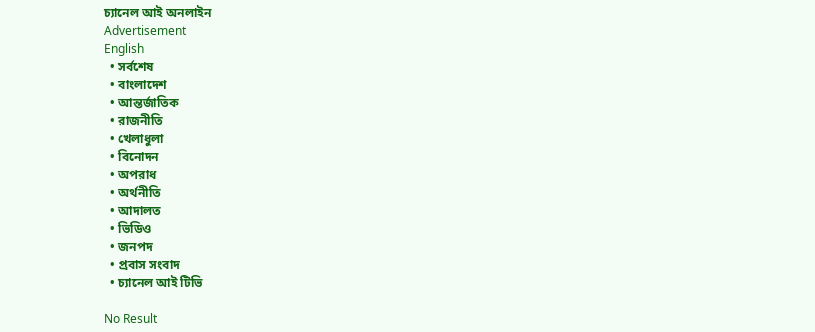চ্যানেল আই অনলাইন
Advertisement
English
  • সর্বশেষ
  • বাংলাদেশ
  • আন্তর্জাতিক
  • রাজনীতি
  • খেলাধুলা
  • বিনোদন
  • অপরাধ
  • অর্থনীতি
  • আদালত
  • ভিডিও
  • জনপদ
  • প্রবাস সংবাদ
  • চ্যানেল আই টিভি

No Result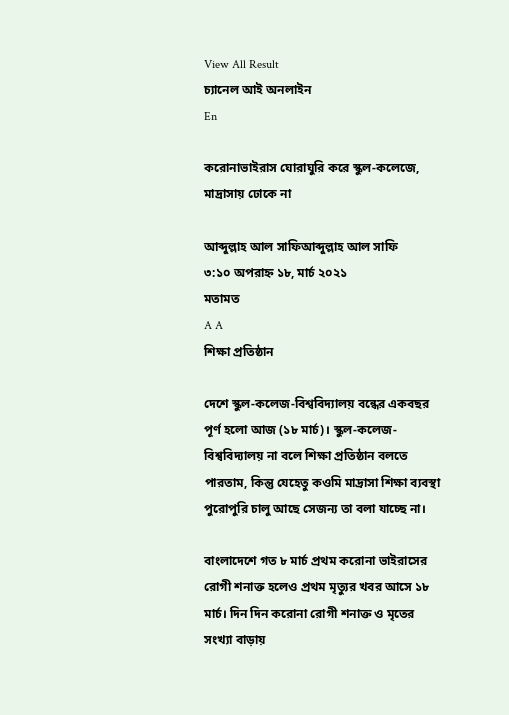View All Result
চ্যানেল আই অনলাইন
En

করোনাভাইরাস ঘোরাঘুরি করে স্কুল-কলেজে, মাদ্রাসায় ঢোকে না

আব্দুল্লাহ আল সাফিআব্দুল্লাহ আল সাফি
৩:১০ অপরাহ্ন ১৮, মার্চ ২০২১
মতামত
A A
শিক্ষা প্রতিষ্ঠান

দেশে স্কুল-কলেজ-বিশ্ববিদ্যালয় বন্ধের একবছর পূর্ণ হলো আজ (১৮ মার্চ)। স্কুল-কলেজ-বিশ্ববিদ্যালয় না বলে শিক্ষা প্রতিষ্ঠান বলতে পারতাম, কিন্তু যেহেতু কওমি মাদ্রাসা শিক্ষা ব্যবস্থা পুরোপুরি চালু আছে সেজন্য তা বলা যাচ্ছে না।

বাংলাদেশে গত ৮ মার্চ প্রথম করোনা ভাইরাসের রোগী শনাক্ত হলেও প্রথম মৃত্যুর খবর আসে ১৮ মার্চ। দিন দিন করোনা রোগী শনাক্ত ও মৃতের সংখ্যা বাড়ায়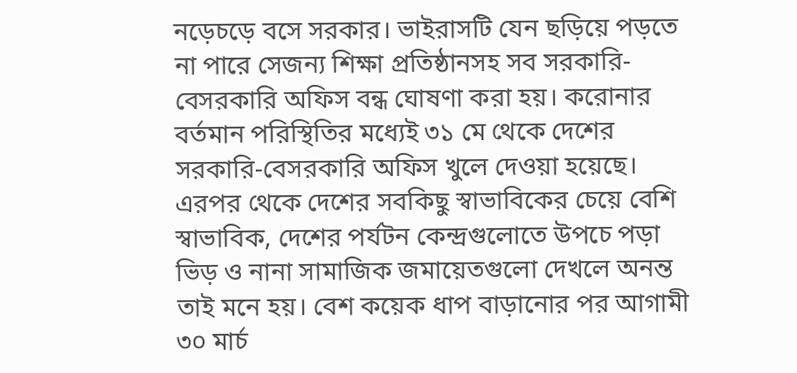নড়েচড়ে বসে সরকার। ভাইরাসটি যেন ছড়িয়ে পড়তে না পারে সেজন্য শিক্ষা প্রতিষ্ঠানসহ সব সরকারি-বেসরকারি অফিস বন্ধ ঘোষণা করা হয়। করোনার বর্তমান পরিস্থিতির মধ্যেই ৩১ মে থেকে দেশের সরকারি-বেসরকারি অফিস খুলে দেওয়া হয়েছে। এরপর থেকে দেশের সবকিছু স্বাভাবিকের চেয়ে বেশি স্বাভাবিক, দেশের পর্যটন কেন্দ্রগুলোতে উপচে পড়া ভিড় ও নানা সামাজিক জমায়েতগুলো দেখলে অনন্ত তাই মনে হয়। বেশ কয়েক ধাপ বাড়ানোর পর আগামী ৩০ মার্চ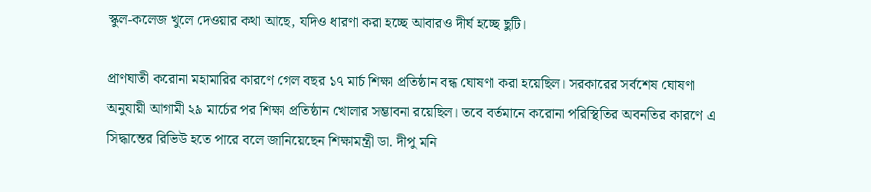স্কুল-কলেজ খুলে দেওয়ার কথা আছে, যদিও ধারণা করা হচ্ছে আবারও দীর্ঘ হচ্ছে ছুটি।

প্রাণঘাতী করোনা মহামারির কারণে গেল বছর ১৭ মার্চ শিক্ষা প্রতিষ্ঠান বন্ধ ঘোষণা করা হয়েছিল। সরকারের সর্বশেষ ঘোষণা অনুযায়ী আগামী ২৯ মার্চের পর শিক্ষা প্রতিষ্ঠান খোলার সম্ভাবনা রয়েছিল। তবে বর্তমানে করোনা পরিস্থিতির অবনতির কারণে এ সিদ্ধান্তের রিভিউ হতে পারে বলে জানিয়েছেন শিক্ষামন্ত্রী ডা. দীপু মনি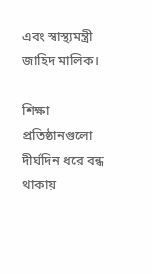এবং স্বাস্থ্যমন্ত্রী জাহিদ মালিক।

শিক্ষা প্রতিষ্ঠানগুলো দীর্ঘদিন ধরে বন্ধ থাকায়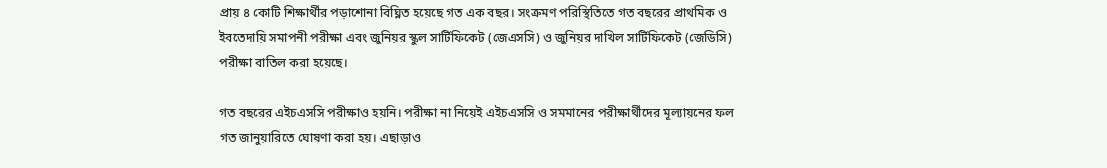প্রায় ৪ কোটি শিক্ষার্থীর পড়াশোনা বিঘ্নিত হয়েছে গত এক বছর। সংক্রমণ পরিস্থিতিতে গত বছরের প্রাথমিক ও ইবতেদায়ি সমাপনী পরীক্ষা এবং জুনিয়র স্কুল সার্টিফিকেট (জেএসসি) ও জুনিয়র দাখিল সার্টিফিকেট (জেডিসি) পরীক্ষা বাতিল করা হয়েছে।

গত বছরের এইচএসসি পরীক্ষাও হয়নি। পরীক্ষা না নিয়েই এইচএসসি ও সমমানের পরীক্ষার্থীদের মূল্যায়নের ফল গত জানুয়ারিতে ঘোষণা করা হয়। এছাড়াও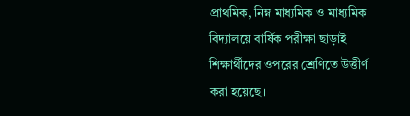প্রাথমিক, নিম্ন মাধ্যমিক ও মাধ্যমিক বিদ্যালয়ে বার্ষিক পরীক্ষা ছাড়াই শিক্ষার্থীদের ওপরের শ্রেণিতে উত্তীর্ণ করা হয়েছে।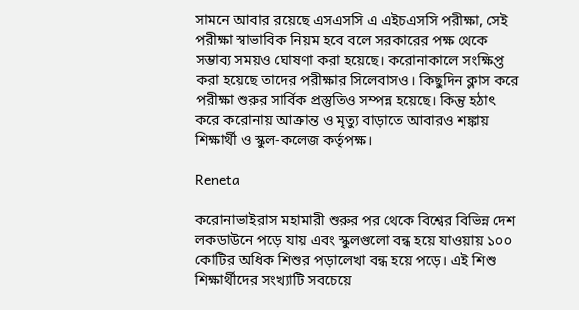সামনে আবার রয়েছে এসএসসি এ এইচএসসি পরীক্ষা, সেই পরীক্ষা স্বাভাবিক নিয়ম হবে বলে সরকারের পক্ষ থেকে সম্ভাব্য সময়ও ঘোষণা করা হয়েছে। করোনাকালে সংক্ষিপ্ত করা হয়েছে তাদের পরীক্ষার সিলেবাসও। কিছুদিন ক্লাস করে পরীক্ষা শুরুর সার্বিক প্রস্তুতিও সম্পন্ন হয়েছে। কিন্তু হঠাৎ করে করোনায় আক্রান্ত ও মৃত্যু বাড়াতে আবারও শঙ্কায় শিক্ষার্থী ও স্কুল-কলেজ কর্তৃপক্ষ।

Reneta

করোনাভাইরাস মহামারী শুরুর পর থেকে বিশ্বের বিভিন্ন দেশ লকডাউনে পড়ে যায় এবং স্কুলগুলো বন্ধ হয়ে যাওয়ায় ১০০ কোটির অধিক শিশুর পড়ালেখা বন্ধ হয়ে পড়ে। এই শিশু শিক্ষার্থীদের সংখ্যাটি সবচেয়ে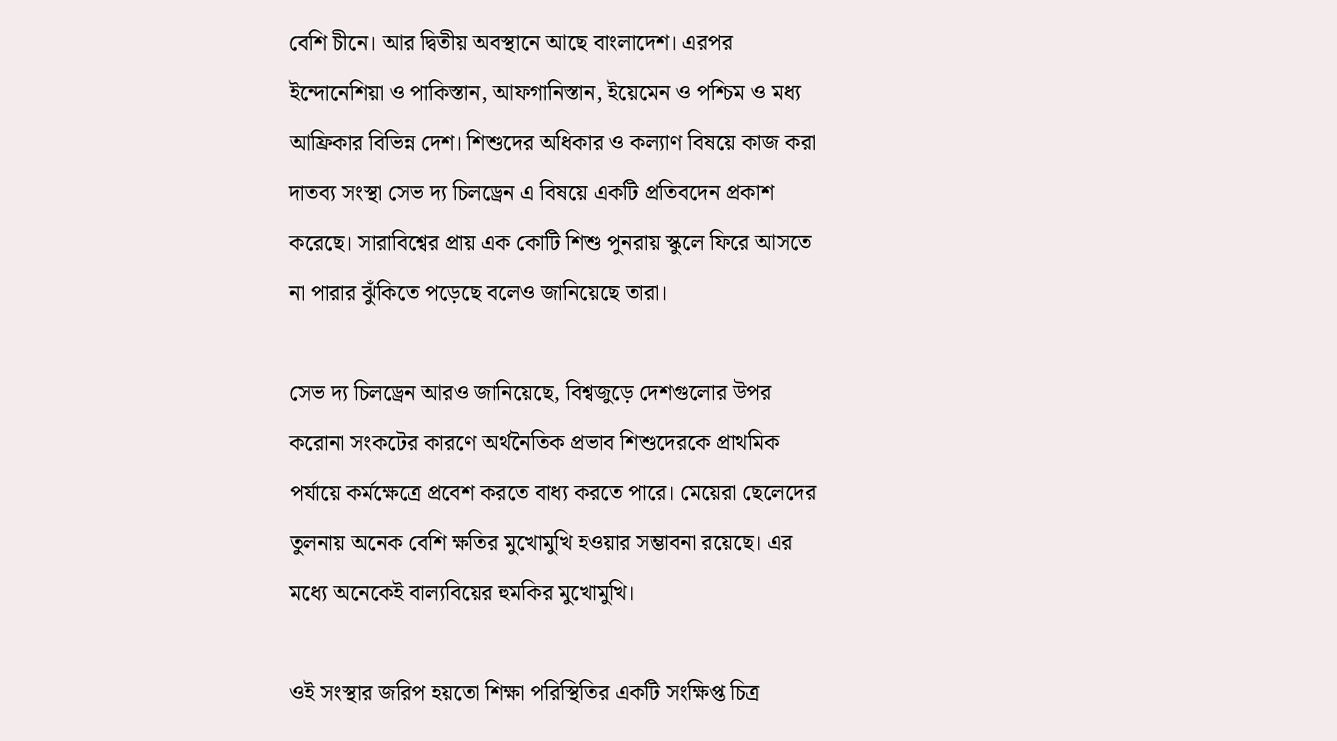বেশি চীনে। আর দ্বিতীয় অবস্থানে আছে বাংলাদেশ। এরপর ইন্দোনেশিয়া ও পাকিস্তান, আফগানিস্তান, ইয়েমেন ও পশ্চিম ও মধ্য আফ্রিকার বিভিন্ন দেশ। শিশুদের অধিকার ও কল্যাণ বিষয়ে কাজ করা দাতব্য সংস্থা সেভ দ্য চিলড্রেন এ বিষয়ে একটি প্রতিবদেন প্রকাশ করেছে। সারাবিশ্বের প্রায় এক কোটি শিশু পুনরায় স্কুলে ফিরে আসতে না পারার ঝুঁকিতে পড়েছে বলেও জানিয়েছে তারা।

সেভ দ্য চিলড্রেন আরও জানিয়েছে, বিশ্বজুড়ে দেশগুলোর উপর করোনা সংকটের কারণে অর্থনৈতিক প্রভাব শিশুদেরকে প্রাথমিক পর্যায়ে কর্মক্ষেত্রে প্রবেশ করতে বাধ্য করতে পারে। মেয়েরা ছেলেদের তুলনায় অনেক বেশি ক্ষতির মুখোমুখি হওয়ার সম্ভাবনা রয়েছে। এর মধ্যে অনেকেই বাল্যবিয়ের হুমকির মুখোমুখি।

ওই সংস্থার জরিপ হয়তো শিক্ষা পরিস্থিতির একটি সংক্ষিপ্ত চিত্র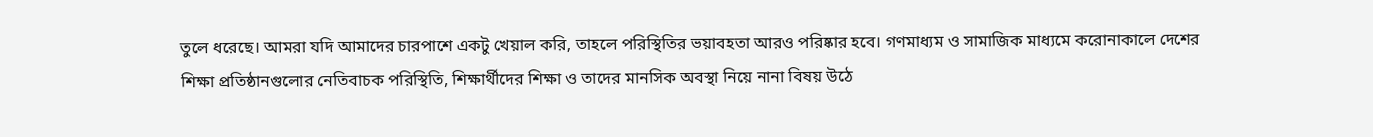তুলে ধরেছে। আমরা যদি আমাদের চারপাশে একটু খেয়াল করি, তাহলে পরিস্থিতির ভয়াবহতা আরও পরিষ্কার হবে। গণমাধ্যম ও সামাজিক মাধ্যমে করোনাকালে দেশের শিক্ষা প্রতিষ্ঠানগুলোর নেতিবাচক পরিস্থিতি, শিক্ষার্থীদের শিক্ষা ও তাদের মানসিক অবস্থা নিয়ে নানা বিষয় উঠে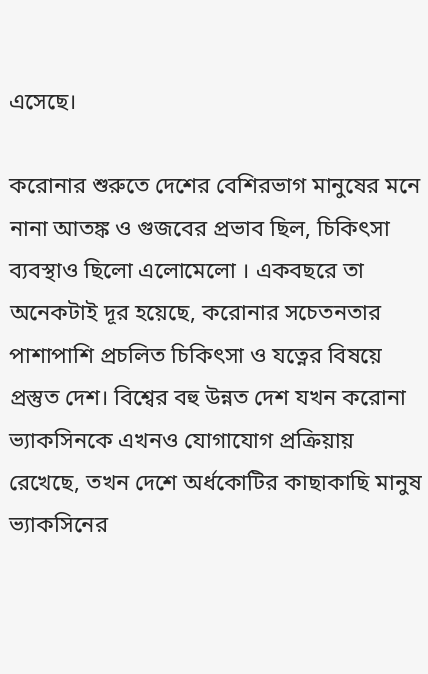এসেছে।

করোনার শুরুতে দেশের বেশিরভাগ মানুষের মনে নানা আতঙ্ক ও গুজবের প্রভাব ছিল, চিকিৎসা ব্যবস্থাও ছিলো এলোমেলো । একবছরে তা অনেকটাই দূর হয়েছে, করোনার সচেতনতার পাশাপাশি প্রচলিত চিকিৎসা ও যত্নের বিষয়ে প্রস্তুত দেশ। বিশ্বের বহু উন্নত দেশ যখন করোনা ভ্যাকসিনকে এখনও যোগাযোগ প্রক্রিয়ায় রেখেছে, তখন দেশে অর্ধকোটির কাছাকাছি মানুষ ভ্যাকসিনের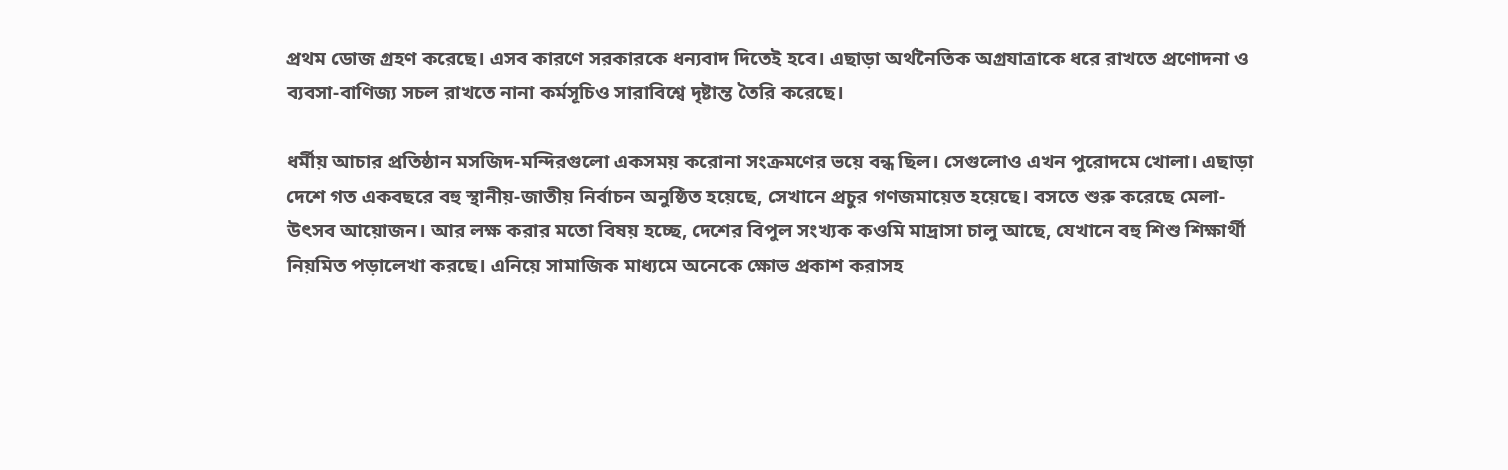প্রথম ডোজ গ্রহণ করেছে। এসব কারণে সরকারকে ধন্যবাদ দিতেই হবে। এছাড়া অর্থনৈতিক অগ্রযাত্রাকে ধরে রাখতে প্রণোদনা ও ব্যবসা-বাণিজ্য সচল রাখতে নানা কর্মসূচিও সারাবিশ্বে দৃষ্টান্ত তৈরি করেছে।

ধর্মীয় আচার প্রতিষ্ঠান মসজিদ-মন্দিরগুলো একসময় করোনা সংক্রমণের ভয়ে বন্ধ ছিল। সেগুলোও এখন পুরোদমে খোলা। এছাড়া দেশে গত একবছরে বহু স্থানীয়-জাতীয় নির্বাচন অনুষ্ঠিত হয়েছে, সেখানে প্রচুর গণজমায়েত হয়েছে। বসতে শুরু করেছে মেলা-উৎসব আয়োজন। আর লক্ষ করার মতো বিষয় হচ্ছে, দেশের বিপুল সংখ্যক কওমি মাদ্রাসা চালু আছে, যেখানে বহু শিশু শিক্ষার্থী নিয়মিত পড়ালেখা করছে। এনিয়ে সামাজিক মাধ্যমে অনেকে ক্ষোভ প্রকাশ করাসহ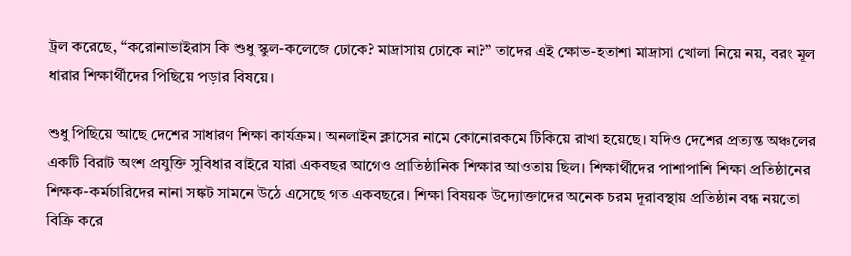ট্রল করেছে, “করোনাভাইরাস কি শুধু স্কুল-কলেজে ঢোকে? মাদ্রাসায় ঢোকে না?” তাদের এই ক্ষোভ-হতাশা মাদ্রাসা খোলা নিয়ে নয়, বরং মূল ধারার শিক্ষার্থীদের পিছিয়ে পড়ার বিষয়ে।

শুধু পিছিয়ে আছে দেশের সাধারণ শিক্ষা কার্যক্রম। অনলাইন ক্লাসের নামে কোনোরকমে টিকিয়ে রাখা হয়েছে। যদিও দেশের প্রত্যন্ত অঞ্চলের একটি বিরাট অংশ প্রযুক্তি সুবিধার বাইরে যারা একবছর আগেও প্রাতিষ্ঠানিক শিক্ষার আওতায় ছিল। শিক্ষার্থীদের পাশাপাশি শিক্ষা প্রতিষ্ঠানের শিক্ষক-কর্মচারিদের নানা সঙ্কট সামনে উঠে এসেছে গত একবছরে। শিক্ষা বিষয়ক উদ্যোক্তাদের অনেক চরম দূরাবস্থায় প্রতিষ্ঠান বন্ধ নয়তো বিক্রি করে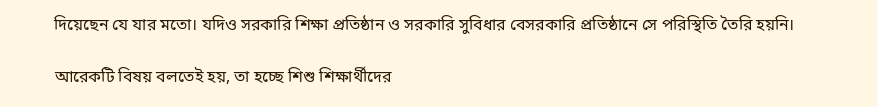দিয়েছেন যে যার মতো। যদিও সরকারি শিক্ষা প্রতিষ্ঠান ও সরকারি সুবিধার বেসরকারি প্রতিষ্ঠানে সে পরিস্থিতি তৈরি হয়নি।

আরেকটি বিষয় বলতেই হয়, তা হচ্ছে শিশু শিক্ষার্থীদের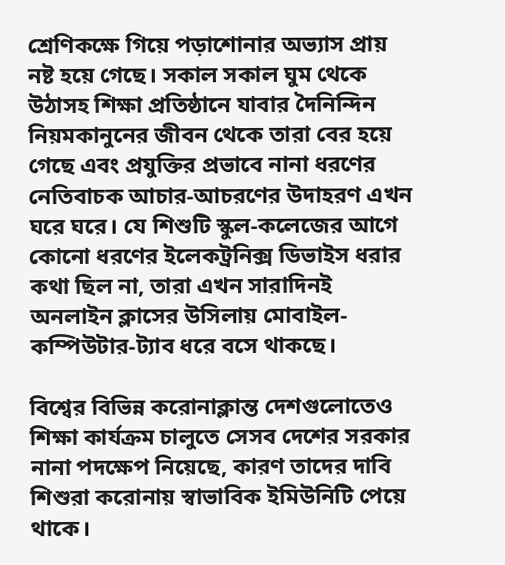শ্রেণিকক্ষে গিয়ে পড়াশোনার অভ্যাস প্রায় নষ্ট হয়ে গেছে। সকাল সকাল ঘুম থেকে উঠাসহ শিক্ষা প্রতিষ্ঠানে যাবার দৈনিন্দিন নিয়মকানুনের জীবন থেকে তারা বের হয়ে গেছে এবং প্রযুক্তির প্রভাবে নানা ধরণের নেতিবাচক আচার-আচরণের উদাহরণ এখন ঘরে ঘরে। যে শিশুটি স্কুল-কলেজের আগে কোনো ধরণের ইলেকট্রনিক্স ডিভাইস ধরার কথা ছিল না, তারা এখন সারাদিনই অনলাইন ক্লাসের উসিলায় মোবাইল-কম্পিউটার-ট্যাব ধরে বসে থাকছে।

বিশ্বের বিভিন্ন করোনাক্লান্ত দেশগুলোতেও শিক্ষা কার্যক্রম চালুতে সেসব দেশের সরকার নানা পদক্ষেপ নিয়েছে, কারণ তাদের দাবি শিশুরা করোনায় স্বাভাবিক ইমিউনিটি পেয়ে থাকে।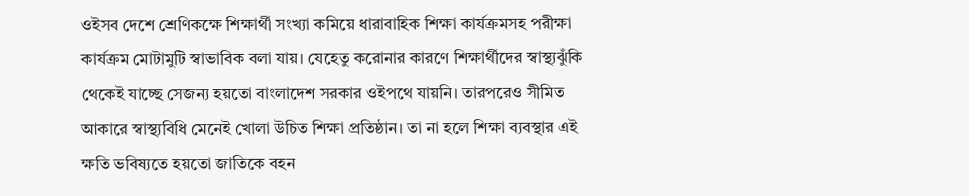ওইসব দেশে শ্রেণিকক্ষে শিক্ষার্থী সংখ্যা কমিয়ে ধারাবাহিক শিক্ষা কার্যক্রমসহ পরীক্ষা কার্যক্রম মোটামুটি স্বাভাবিক বলা যায়। যেহেতু করোনার কারণে শিক্ষার্থীদের স্বাস্থ্যঝুঁকি থেকেই যাচ্ছে সেজন্য হয়তো বাংলাদেশ সরকার ওইপথে যায়নি। তারপরেও সীমিত আকারে স্বাস্থ্যবিধি মেনেই খোলা উচিত শিক্ষা প্রতিষ্ঠান। তা না হলে শিক্ষা ব্যবস্থার এই ক্ষতি ভবিষ্যতে হয়তো জাতিকে বহন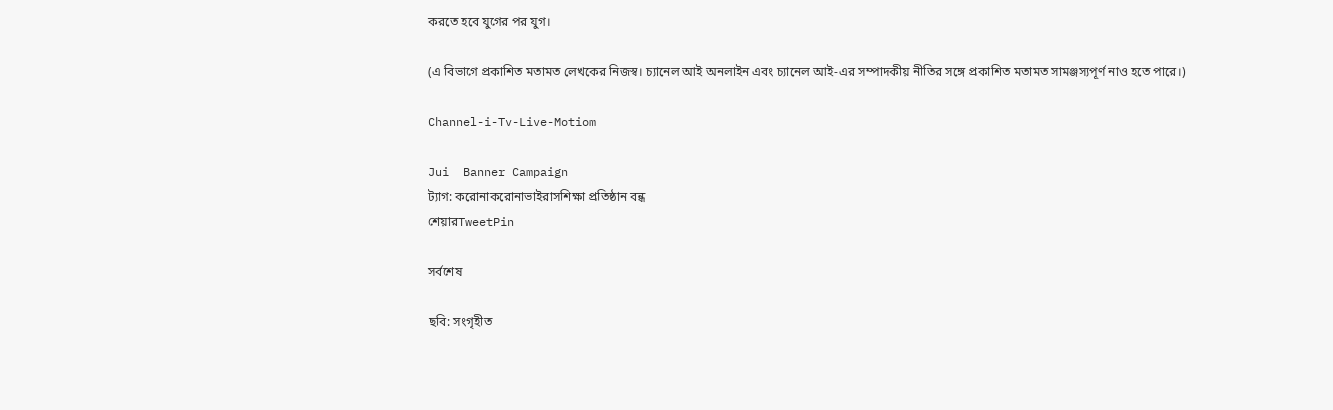করতে হবে যুগের পর যুগ।

(এ বিভাগে প্রকাশিত মতামত লেখকের নিজস্ব। চ্যানেল আই অনলাইন এবং চ্যানেল আই-এর সম্পাদকীয় নীতির সঙ্গে প্রকাশিত মতামত সামঞ্জস্যপূর্ণ নাও হতে পারে।)

Channel-i-Tv-Live-Motiom

Jui  Banner Campaign
ট্যাগ: করোনাকরোনাভাইরাসশিক্ষা প্রতিষ্ঠান বন্ধ
শেয়ারTweetPin

সর্বশেষ

ছবি: সংগৃহীত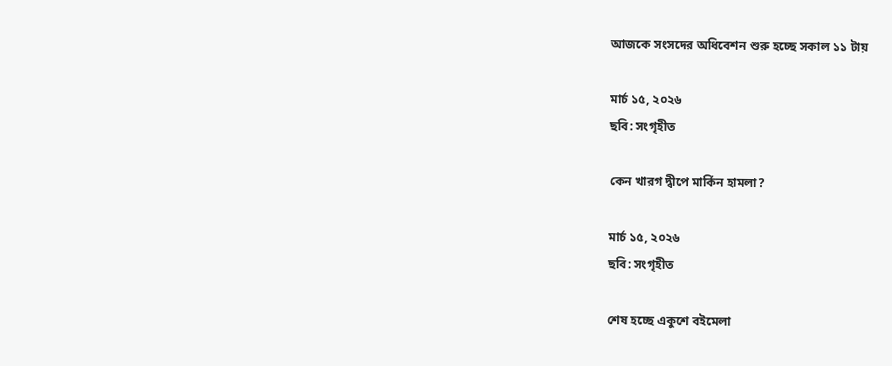আজকে সংসদের অধিবেশন শুরু হচ্ছে সকাল ১১ টায়

মার্চ ১৫, ২০২৬
ছবি: সংগৃহীত

কেন খারগ দ্বীপে মার্কিন হামলা?

মার্চ ১৫, ২০২৬
ছবি: সংগৃহীত

শেষ হচ্ছে একুশে বইমেলা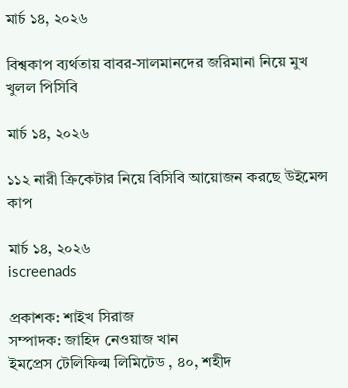মার্চ ১৪, ২০২৬

বিশ্বকাপ ব্যর্থতায় বাবর-সালমানদের জরিমানা নিয়ে মুখ খুলল পিসিবি

মার্চ ১৪, ২০২৬

১১২ নারী ক্রিকেটার নিয়ে বিসিবি আয়োজন করছে উইমেন্স কাপ

মার্চ ১৪, ২০২৬
iscreenads

প্রকাশক: শাইখ সিরাজ
সম্পাদক: জাহিদ নেওয়াজ খান
ইমপ্রেস টেলিফিল্ম লিমিটেড , ৪০, শহীদ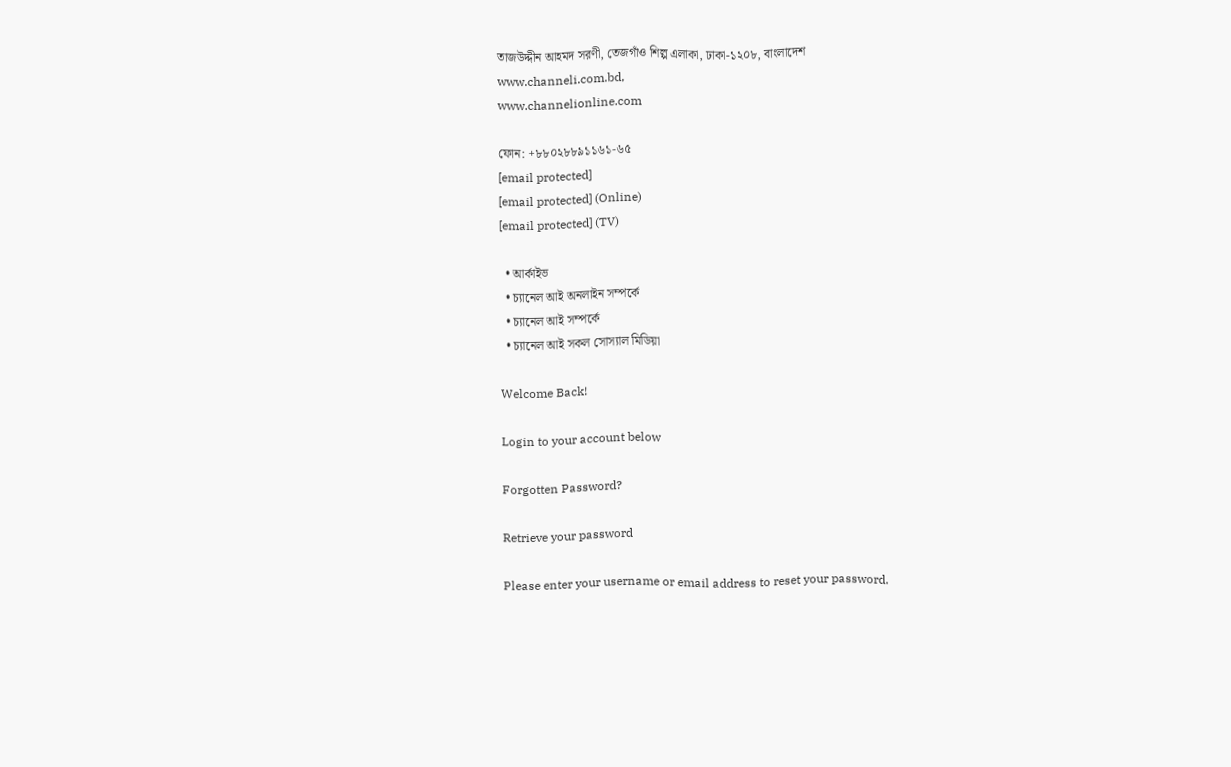তাজউদ্দীন আহমদ সরণী, তেজগাঁও শিল্প এলাকা, ঢাকা-১২০৮, বাংলাদেশ
www.channeli.com.bd,
www.channelionline.com

ফোন: +৮৮০২৮৮৯১১৬১-৬৫
[email protected]
[email protected] (Online)
[email protected] (TV)

  • আর্কাইভ
  • চ্যানেল আই অনলাইন সম্পর্কে
  • চ্যানেল আই সম্পর্কে
  • চ্যানেল আই সকল সোস্যাল মিডিয়া

Welcome Back!

Login to your account below

Forgotten Password?

Retrieve your password

Please enter your username or email address to reset your password.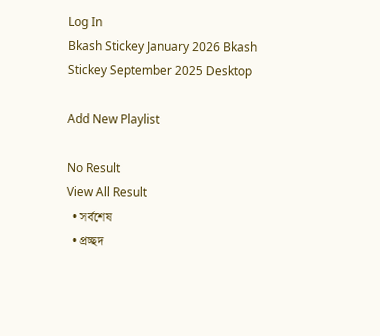Log In
Bkash Stickey January 2026 Bkash Stickey September 2025 Desktop

Add New Playlist

No Result
View All Result
  • সর্বশেষ
  • প্রচ্ছদ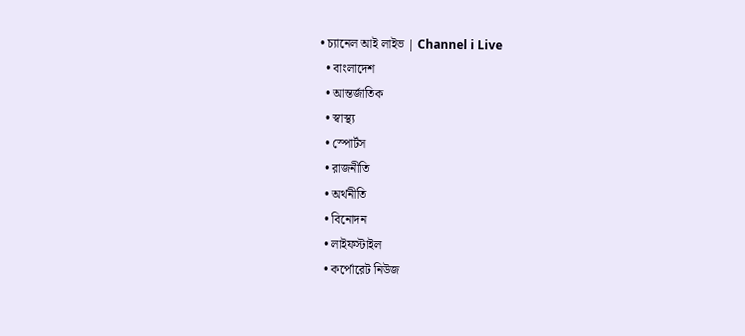• চ্যানেল আই লাইভ | Channel i Live
  • বাংলাদেশ
  • আন্তর্জাতিক
  • স্বাস্থ্য
  • স্পোর্টস
  • রাজনীতি
  • অর্থনীতি
  • বিনোদন
  • লাইফস্টাইল
  • কর্পোরেট নিউজ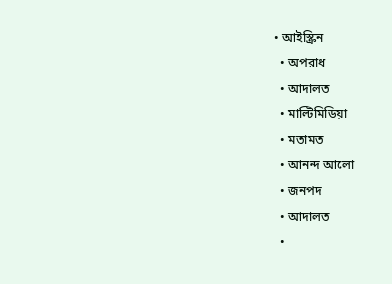• আইস্ক্রিন
  • অপরাধ
  • আদালত
  • মাল্টিমিডিয়া
  • মতামত
  • আনন্দ আলো
  • জনপদ
  • আদালত
  •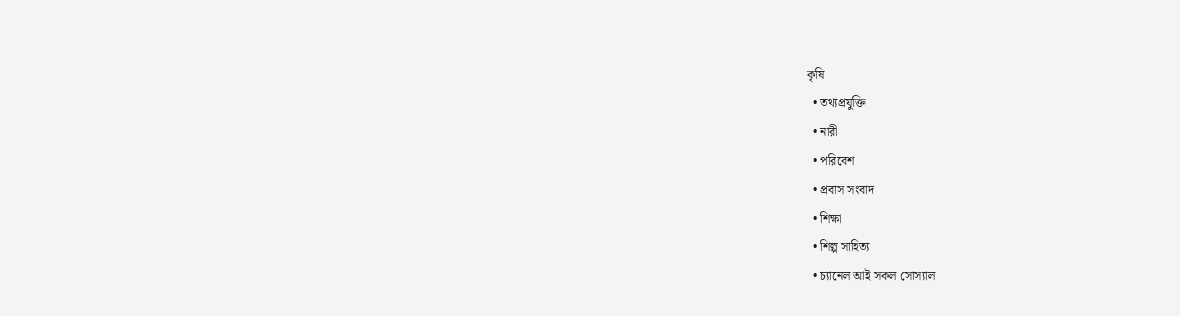কৃষি
  • তথ্যপ্রযুক্তি
  • নারী
  • পরিবেশ
  • প্রবাস সংবাদ
  • শিক্ষা
  • শিল্প সাহিত্য
  • চ্যানেল আই সকল সোস্যাল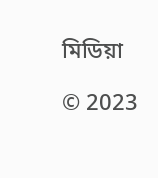মিডিয়া

© 2023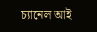চ্যানেল আই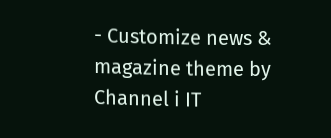- Customize news & magazine theme by Channel i IT